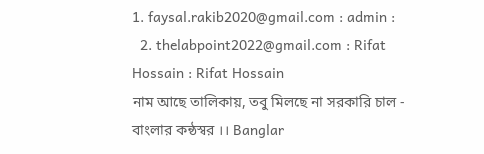1. faysal.rakib2020@gmail.com : admin :
  2. thelabpoint2022@gmail.com : Rifat Hossain : Rifat Hossain
নাম আছে তালিকায়, তবু মিলছে না সরকারি চাল - বাংলার কন্ঠস্বর ।। Banglar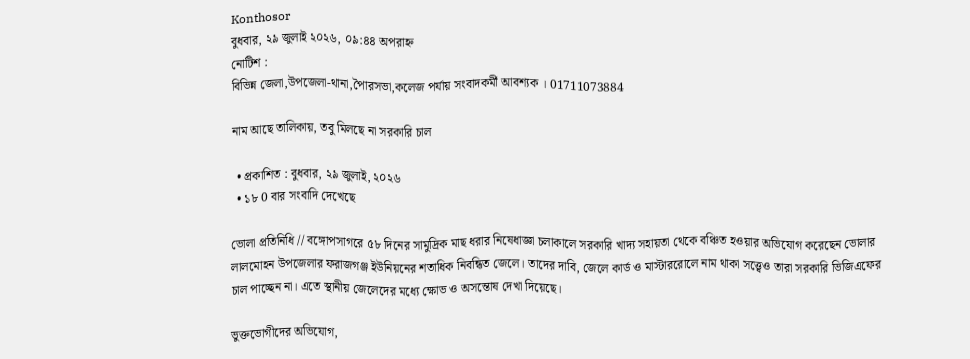Konthosor
বুধবার, ২৯ জুলাই ২০২৬, ০৯:৪৪ অপরাহ্ন
নোটিশ :
বিভিন্ন জেলা,উপজেলা-থানা,পৈারসভা,কলেজ পর্যায় সংবাদকর্মী আবশ্যক । 01711073884

নাম আছে তালিকায়, তবু মিলছে না সরকারি চাল

  • প্রকাশিত : বুধবার, ২৯ জুলাই, ২০২৬
  • ১৮ 0 বার সংবাদি দেখেছে

ভোলা প্রতিনিধি // বঙ্গোপসাগরে ৫৮ দিনের সামুদ্রিক মাছ ধরার নিষেধাজ্ঞা চলাকালে সরকারি খাদ্য সহায়তা থেকে বঞ্চিত হওয়ার অভিযোগ করেছেন ভোলার লালমোহন উপজেলার ফরাজগঞ্জ ইউনিয়নের শতাধিক নিবন্ধিত জেলে। তাদের দাবি, জেলে কার্ড ও মাস্টাররোলে নাম থাকা সত্ত্বেও তারা সরকারি ভিজিএফের চাল পাচ্ছেন না। এতে স্থানীয় জেলেদের মধ্যে ক্ষোভ ও অসন্তোষ দেখা দিয়েছে।

ভুক্তভোগীদের অভিযোগ,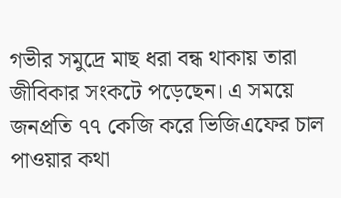গভীর সমুদ্রে মাছ ধরা বন্ধ থাকায় তারা জীবিকার সংকটে পড়েছেন। এ সময়ে জনপ্রতি ৭৭ কেজি করে ভিজিএফের চাল পাওয়ার কথা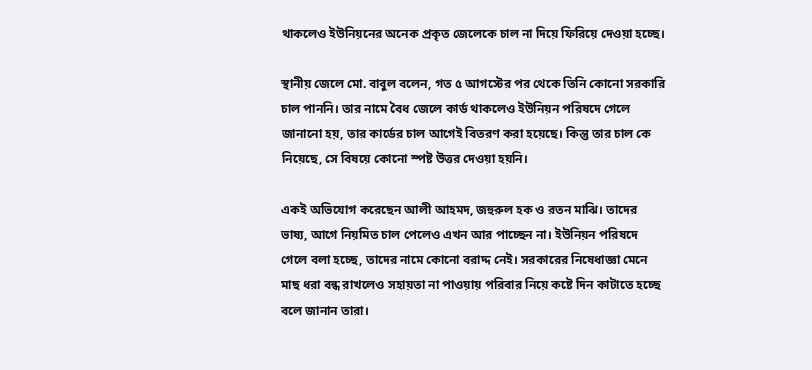থাকলেও ইউনিয়নের অনেক প্রকৃত জেলেকে চাল না দিয়ে ফিরিয়ে দেওয়া হচ্ছে।

স্থানীয় জেলে মো. বাবুল বলেন, গত ৫ আগস্টের পর থেকে তিনি কোনো সরকারি চাল পাননি। তার নামে বৈধ জেলে কার্ড থাকলেও ইউনিয়ন পরিষদে গেলে জানানো হয়, তার কার্ডের চাল আগেই বিতরণ করা হয়েছে। কিন্তু তার চাল কে নিয়েছে, সে বিষয়ে কোনো স্পষ্ট উত্তর দেওয়া হয়নি।

একই অভিযোগ করেছেন আলী আহমদ, জহুরুল হক ও রতন মাঝি। তাদের ভাষ্য, আগে নিয়মিত চাল পেলেও এখন আর পাচ্ছেন না। ইউনিয়ন পরিষদে গেলে বলা হচ্ছে, তাদের নামে কোনো বরাদ্দ নেই। সরকারের নিষেধাজ্ঞা মেনে মাছ ধরা বন্ধ রাখলেও সহায়তা না পাওয়ায় পরিবার নিয়ে কষ্টে দিন কাটাতে হচ্ছে বলে জানান তারা।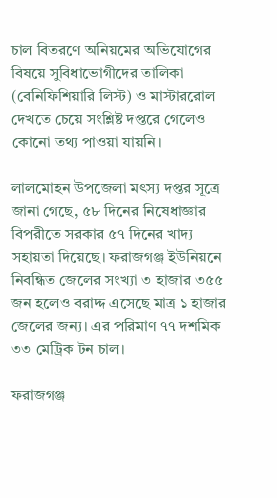চাল বিতরণে অনিয়মের অভিযোগের বিষয়ে সুবিধাভোগীদের তালিকা (বেনিফিশিয়ারি লিস্ট) ও মাস্টাররোল দেখতে চেয়ে সংশ্লিষ্ট দপ্তরে গেলেও কোনো তথ্য পাওয়া যায়নি।

লালমোহন উপজেলা মৎস্য দপ্তর সূত্রে জানা গেছে, ৫৮ দিনের নিষেধাজ্ঞার বিপরীতে সরকার ৫৭ দিনের খাদ্য সহায়তা দিয়েছে। ফরাজগঞ্জ ইউনিয়নে নিবন্ধিত জেলের সংখ্যা ৩ হাজার ৩৫৫ জন হলেও বরাদ্দ এসেছে মাত্র ১ হাজার জেলের জন্য। এর পরিমাণ ৭৭ দশমিক ৩৩ মেট্রিক টন চাল।

ফরাজগঞ্জ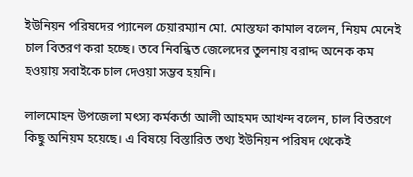ইউনিয়ন পরিষদের প্যানেল চেয়ারম্যান মো. মোস্তফা কামাল বলেন, নিয়ম মেনেই চাল বিতরণ করা হচ্ছে। তবে নিবন্ধিত জেলেদের তুলনায় বরাদ্দ অনেক কম হওয়ায় সবাইকে চাল দেওয়া সম্ভব হয়নি।

লালমোহন উপজেলা মৎস্য কর্মকর্তা আলী আহমদ আখন্দ বলেন, চাল বিতরণে কিছু অনিয়ম হয়েছে। এ বিষয়ে বিস্তারিত তথ্য ইউনিয়ন পরিষদ থেকেই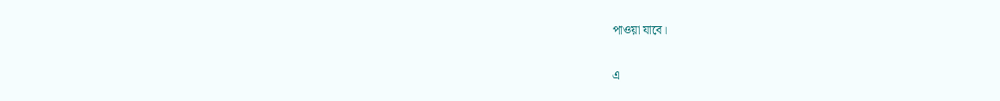পাওয়া যাবে।

এ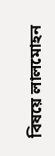বিষয়ে লালমোহন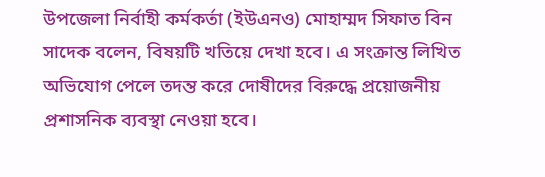উপজেলা নির্বাহী কর্মকর্তা (ইউএনও) মোহাম্মদ সিফাত বিন সাদেক বলেন, বিষয়টি খতিয়ে দেখা হবে। এ সংক্রান্ত লিখিত অভিযোগ পেলে তদন্ত করে দোষীদের বিরুদ্ধে প্রয়োজনীয় প্রশাসনিক ব্যবস্থা নেওয়া হবে।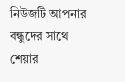নিউজটি আপনার বন্ধুদের সাথে শেয়ার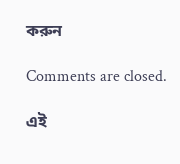করুন

Comments are closed.

এই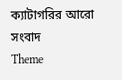ক্যাটাগরির ‍আরো সংবাদ
Theme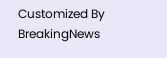Customized By BreakingNews